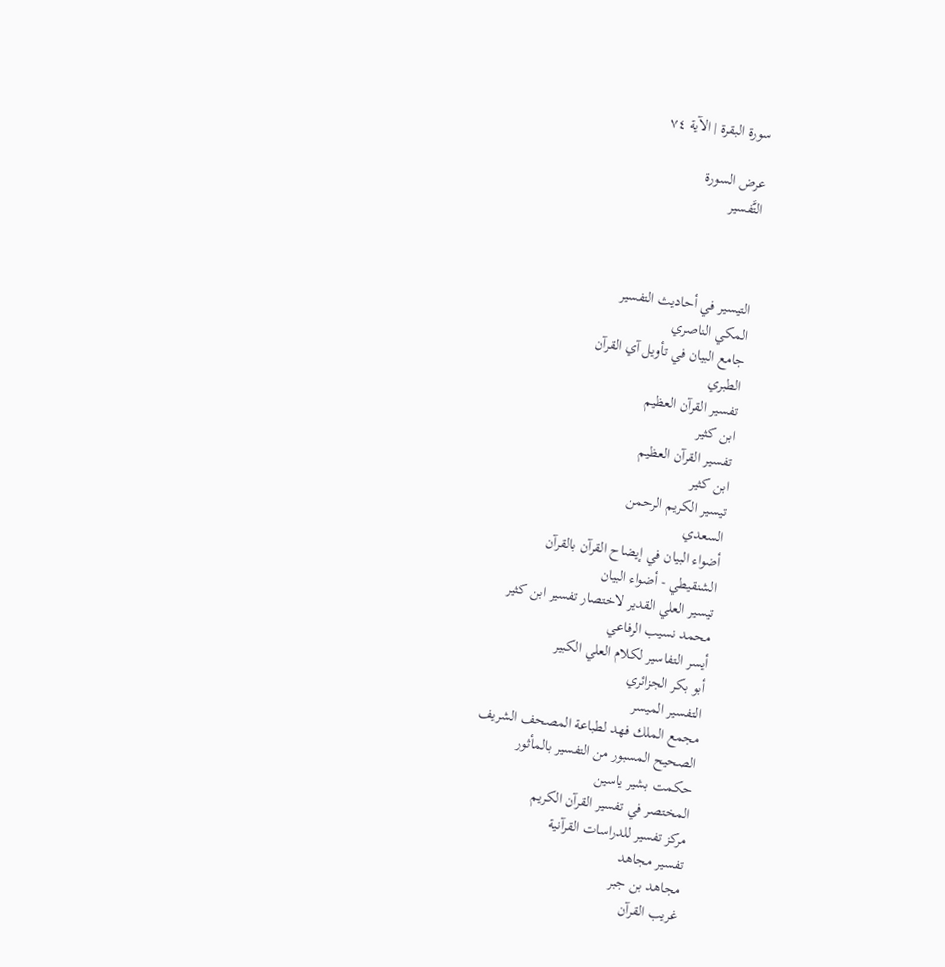سورة البقرة | الآية ٧٤

عرض السورة
التَّفسير



التيسير في أحاديث التفسير
المكي الناصري
جامع البيان في تأويل آي القرآن
الطبري
تفسير القرآن العظيم
ابن كثير
تفسير القرآن العظيم
ابن كثير
تيسير الكريم الرحمن
السعدي
أضواء البيان في إيضاح القرآن بالقرآن
الشنقيطي - أضواء البيان
تيسير العلي القدير لاختصار تفسير ابن كثير
محمد نسيب الرفاعي
أيسر التفاسير لكلام العلي الكبير
أبو بكر الجزائري
التفسير الميسر
مجمع الملك فهد لطباعة المصحف الشريف
الصحيح المسبور من التفسير بالمأثور
حكمت بشير ياسين
المختصر في تفسير القرآن الكريم
مركز تفسير للدراسات القرآنية
تفسير مجاهد
مجاهد بن جبر
غريب القرآن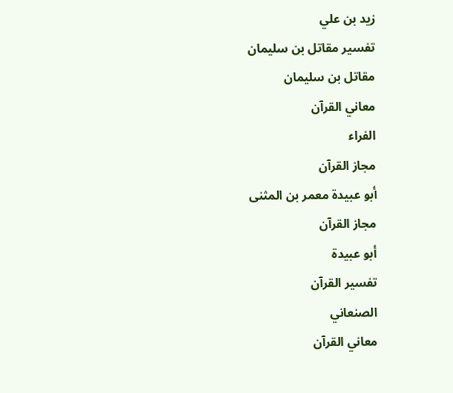زيد بن علي
تفسير مقاتل بن سليمان
مقاتل بن سليمان
معاني القرآن
الفراء
مجاز القرآن
أبو عبيدة معمر بن المثنى
مجاز القرآن
أبو عبيدة
تفسير القرآن
الصنعاني
معاني القرآن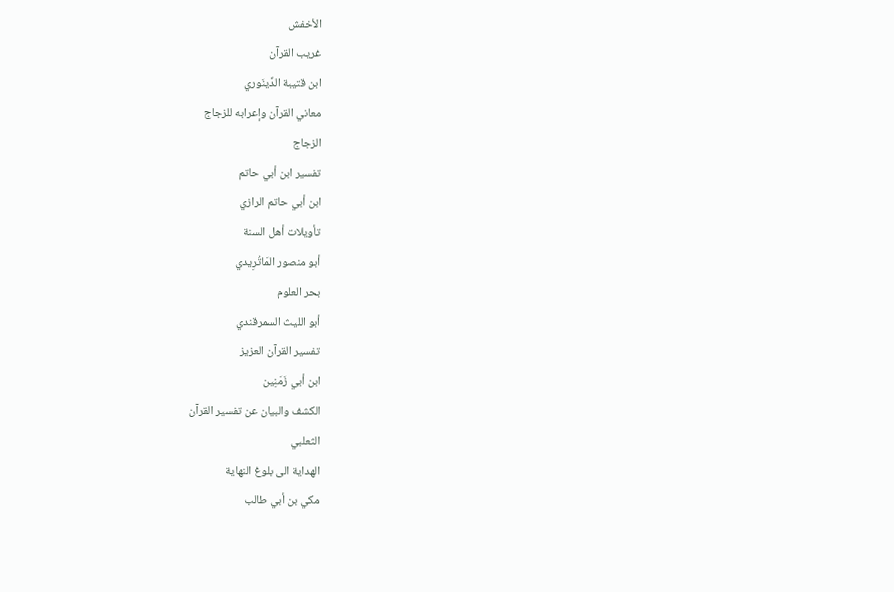الأخفش
غريب القرآن
ابن قتيبة الدِّينَوري
معاني القرآن وإعرابه للزجاج
الزجاج
تفسير ابن أبي حاتم
ابن أبي حاتم الرازي
تأويلات أهل السنة
أبو منصور المَاتُرِيدي
بحر العلوم
أبو الليث السمرقندي
تفسير القرآن العزيز
ابن أبي زَمَنِين
الكشف والبيان عن تفسير القرآن
الثعلبي
الهداية الى بلوغ النهاية
مكي بن أبي طالب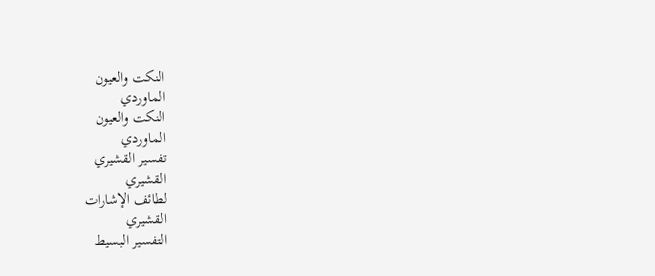النكت والعيون
الماوردي
النكت والعيون
الماوردي
تفسير القشيري
القشيري
لطائف الإشارات
القشيري
التفسير البسيط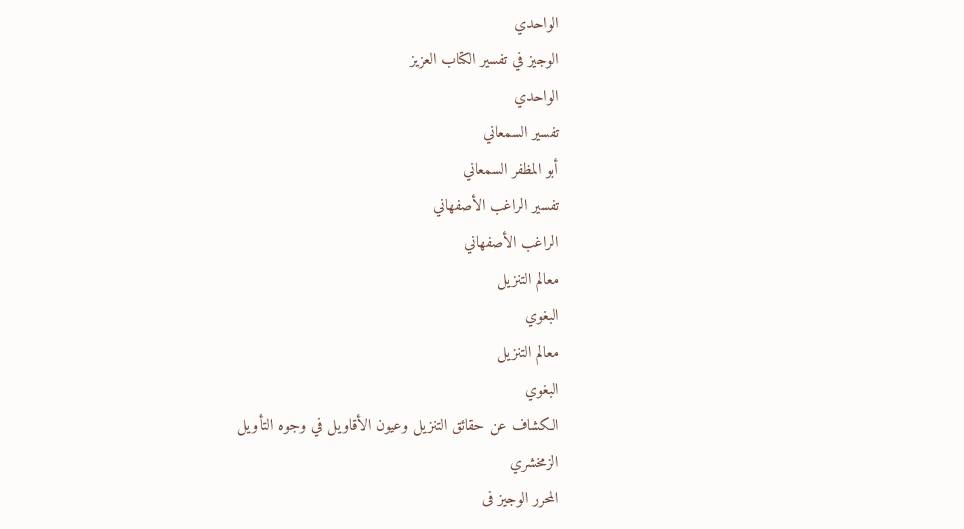الواحدي
الوجيز في تفسير الكتاب العزيز
الواحدي
تفسير السمعاني
أبو المظفر السمعاني
تفسير الراغب الأصفهاني
الراغب الأصفهاني
معالم التنزيل
البغوي
معالم التنزيل
البغوي
الكشاف عن حقائق التنزيل وعيون الأقاويل في وجوه التأويل
الزمخشري
المحرر الوجيز فى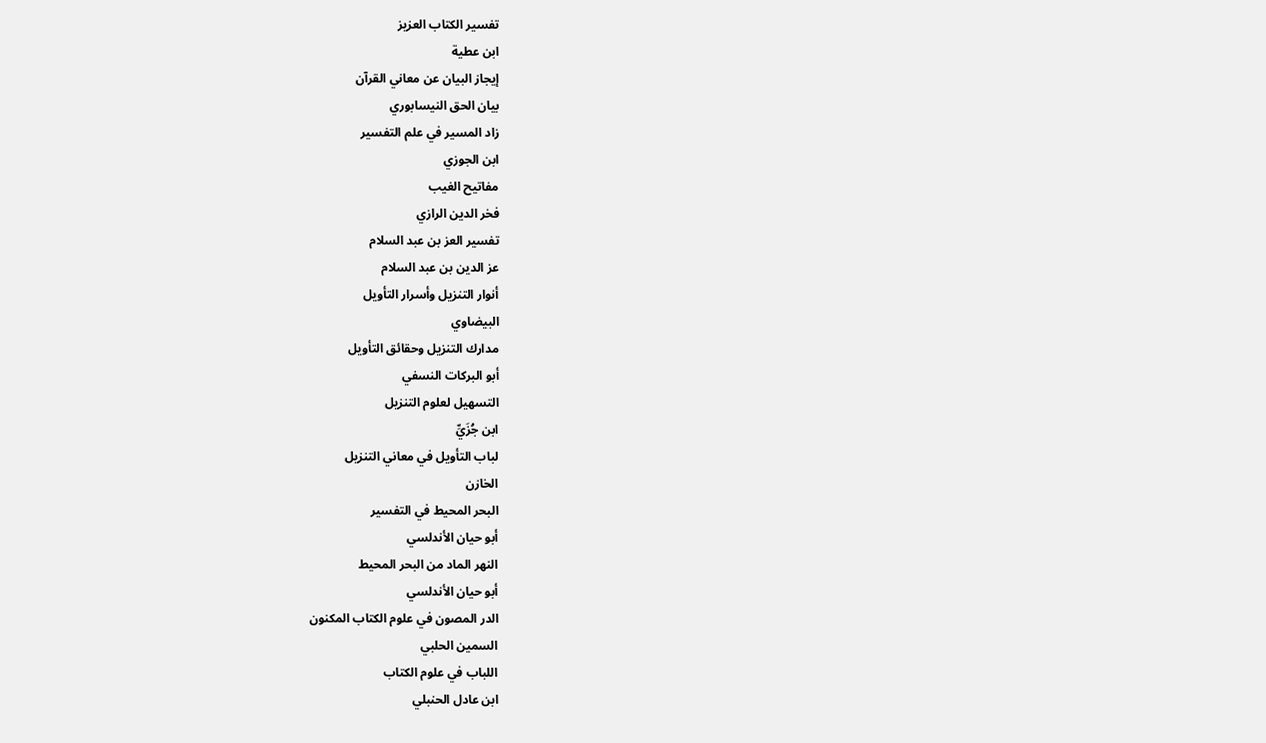تفسير الكتاب العزيز
ابن عطية
إيجاز البيان عن معاني القرآن
بيان الحق النيسابوري
زاد المسير في علم التفسير
ابن الجوزي
مفاتيح الغيب
فخر الدين الرازي
تفسير العز بن عبد السلام
عز الدين بن عبد السلام
أنوار التنزيل وأسرار التأويل
البيضاوي
مدارك التنزيل وحقائق التأويل
أبو البركات النسفي
التسهيل لعلوم التنزيل
ابن جُزَيِّ
لباب التأويل في معاني التنزيل
الخازن
البحر المحيط في التفسير
أبو حيان الأندلسي
النهر الماد من البحر المحيط
أبو حيان الأندلسي
الدر المصون في علوم الكتاب المكنون
السمين الحلبي
اللباب في علوم الكتاب
ابن عادل الحنبلي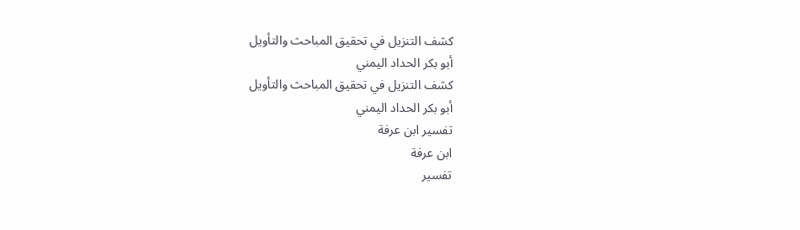كشف التنزيل في تحقيق المباحث والتأويل
أبو بكر الحداد اليمني
كشف التنزيل في تحقيق المباحث والتأويل
أبو بكر الحداد اليمني
تفسير ابن عرفة
ابن عرفة
تفسير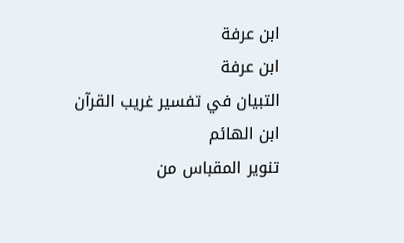ابن عرفة
ابن عرفة
التبيان في تفسير غريب القرآن
ابن الهائم
تنوير المقباس من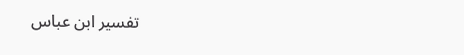تفسير ابن عباس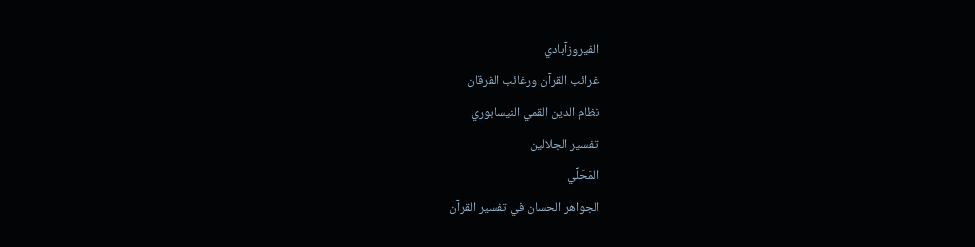الفيروزآبادي
غرائب القرآن ورغائب الفرقان
نظام الدين القمي النيسابوري
تفسير الجلالين
المَحَلِّي
الجواهر الحسان في تفسير القرآن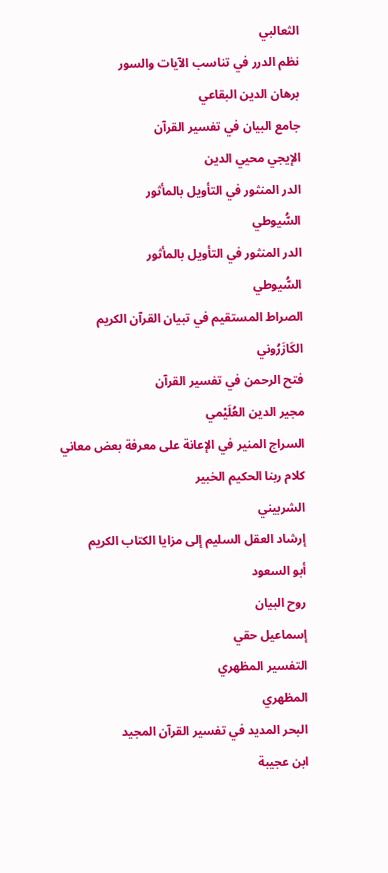الثعالبي
نظم الدرر في تناسب الآيات والسور
برهان الدين البقاعي
جامع البيان في تفسير القرآن
الإيجي محيي الدين
الدر المنثور في التأويل بالمأثور
السُّيوطي
الدر المنثور في التأويل بالمأثور
السُّيوطي
الصراط المستقيم في تبيان القرآن الكريم
الكَازَرُوني
فتح الرحمن في تفسير القرآن
مجير الدين العُلَيْمي
السراج المنير في الإعانة على معرفة بعض معاني كلام ربنا الحكيم الخبير
الشربيني
إرشاد العقل السليم إلى مزايا الكتاب الكريم
أبو السعود
روح البيان
إسماعيل حقي
التفسير المظهري
المظهري
البحر المديد في تفسير القرآن المجيد
ابن عجيبة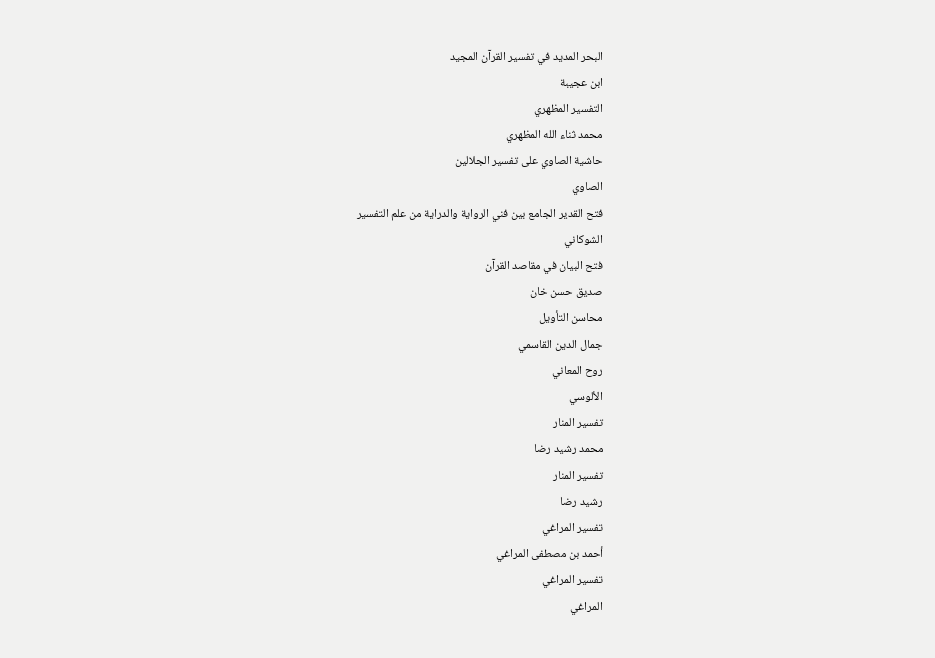البحر المديد في تفسير القرآن المجيد
ابن عجيبة
التفسير المظهري
محمد ثناء الله المظهري
حاشية الصاوي على تفسير الجلالين
الصاوي
فتح القدير الجامع بين فني الرواية والدراية من علم التفسير
الشوكاني
فتح البيان في مقاصد القرآن
صديق حسن خان
محاسن التأويل
جمال الدين القاسمي
روح المعاني
الألوسي
تفسير المنار
محمد رشيد رضا
تفسير المنار
رشيد رضا
تفسير المراغي
أحمد بن مصطفى المراغي
تفسير المراغي
المراغي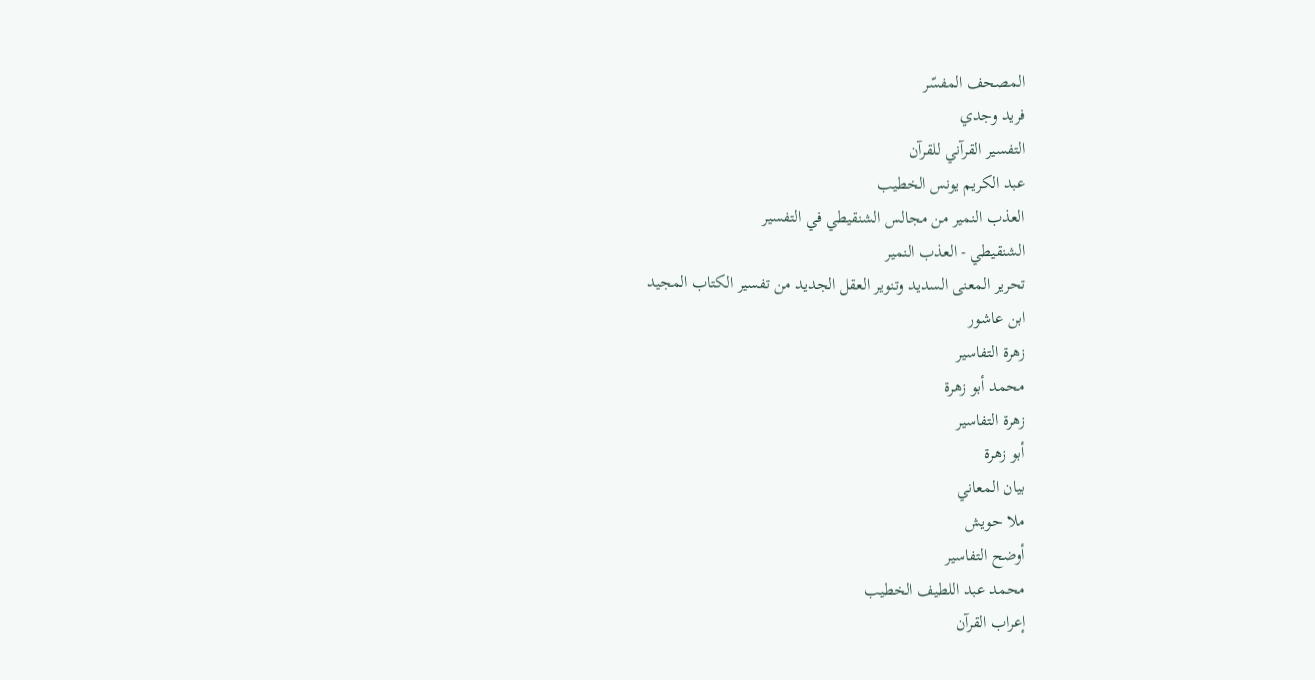المصحف المفسّر
فريد وجدي
التفسير القرآني للقرآن
عبد الكريم يونس الخطيب
العذب النمير من مجالس الشنقيطي في التفسير
الشنقيطي - العذب النمير
تحرير المعنى السديد وتنوير العقل الجديد من تفسير الكتاب المجيد
ابن عاشور
زهرة التفاسير
محمد أبو زهرة
زهرة التفاسير
أبو زهرة
بيان المعاني
ملا حويش
أوضح التفاسير
محمد عبد اللطيف الخطيب
إعراب القرآن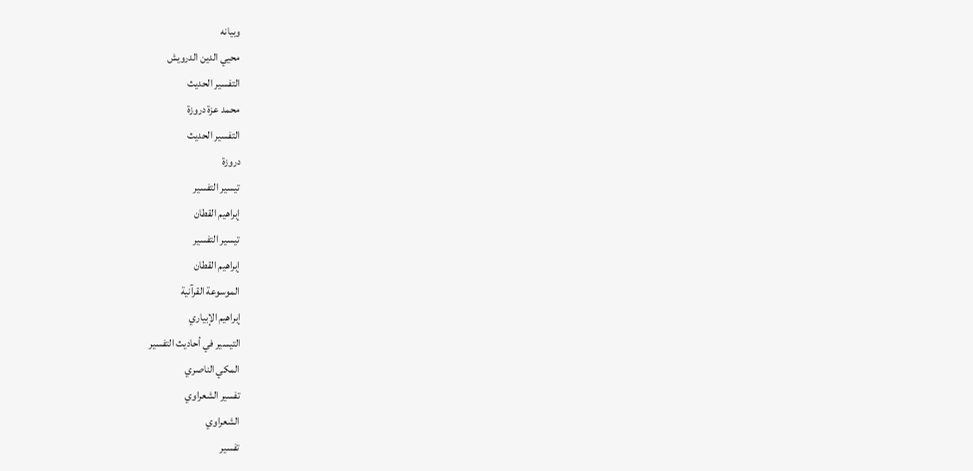وبيانه
محيي الدين الدرويش
التفسير الحديث
محمد عزة دروزة
التفسير الحديث
دروزة
تيسير التفسير
إبراهيم القطان
تيسير التفسير
إبراهيم القطان
الموسوعة القرآنية
إبراهيم الإبياري
التيسير في أحاديث التفسير
المكي الناصري
تفسير الشعراوي
الشعراوي
تفسير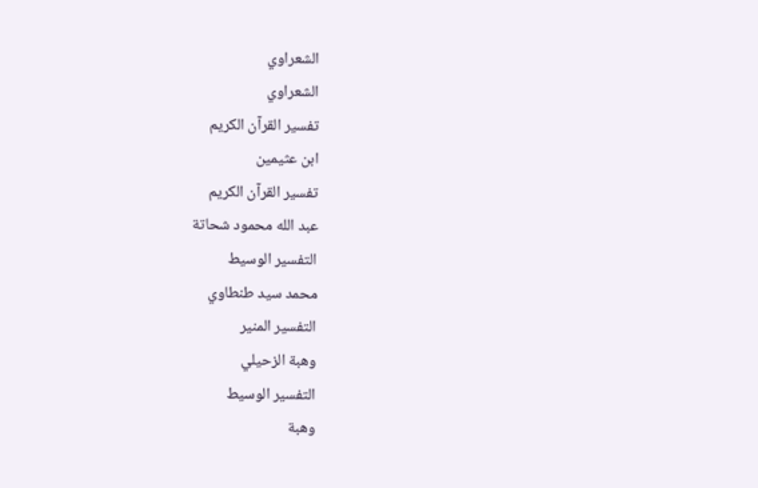الشعراوي
الشعراوي
تفسير القرآن الكريم
ابن عثيمين
تفسير القرآن الكريم
عبد الله محمود شحاتة
التفسير الوسيط
محمد سيد طنطاوي
التفسير المنير
وهبة الزحيلي
التفسير الوسيط
وهبة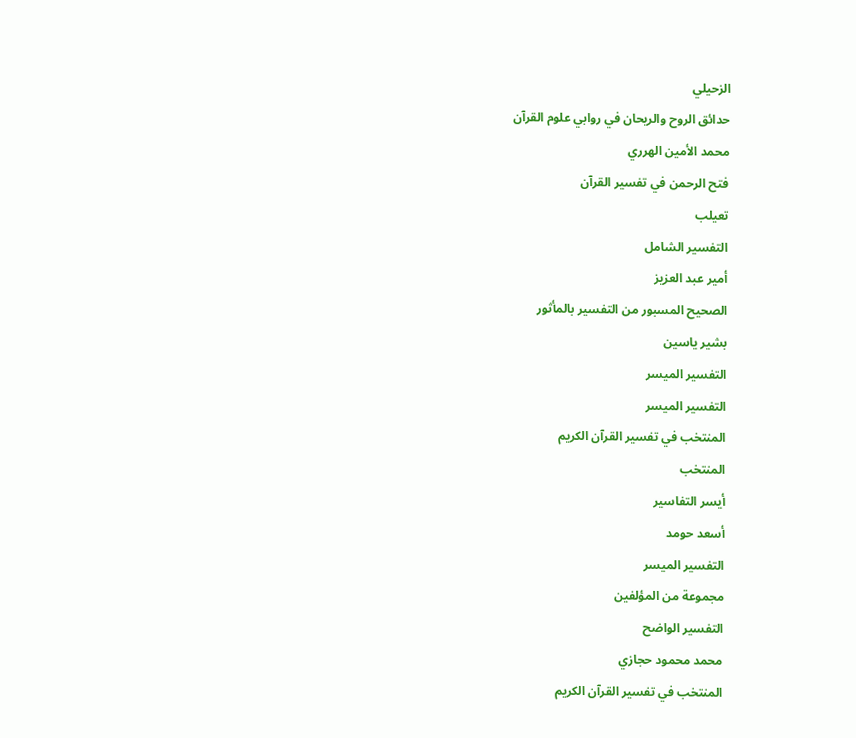الزحيلي
حدائق الروح والريحان في روابي علوم القرآن
محمد الأمين الهرري
فتح الرحمن في تفسير القرآن
تعيلب
التفسير الشامل
أمير عبد العزيز
الصحيح المسبور من التفسير بالمأثور
بشير ياسين
التفسير الميسر
التفسير الميسر
المنتخب في تفسير القرآن الكريم
المنتخب
أيسر التفاسير
أسعد حومد
التفسير الميسر
مجموعة من المؤلفين
التفسير الواضح
محمد محمود حجازي
المنتخب في تفسير القرآن الكريم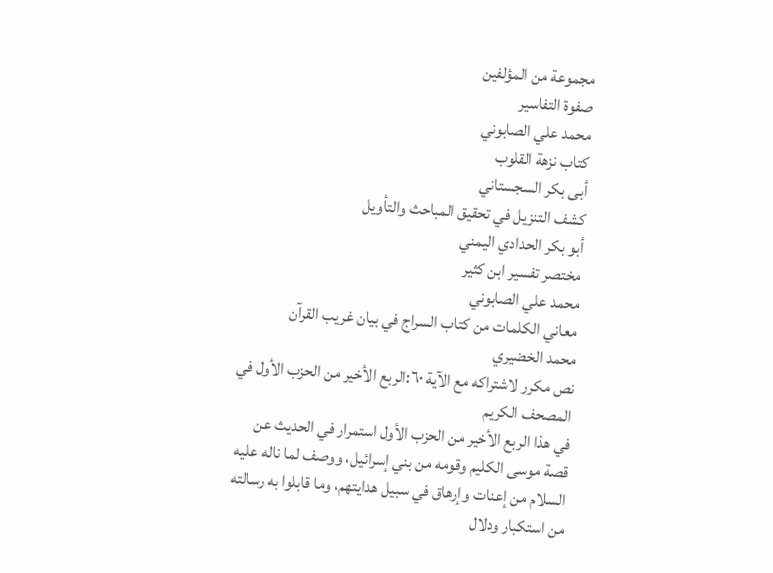مجموعة من المؤلفين
صفوة التفاسير
محمد علي الصابوني
كتاب نزهة القلوب
أبى بكر السجستاني
كشف التنزيل في تحقيق المباحث والتأويل
أبو بكر الحدادي اليمني
مختصر تفسير ابن كثير
محمد علي الصابوني
معاني الكلمات من كتاب السراج في بيان غريب القرآن
محمد الخضيري
نص مكرر لاشتراكه مع الآية ٦٠:الربع الأخير من الحزب الأول في المصحف الكريم
في هذا الربع الأخير من الحزب الأول استمرار في الحديث عن قصة موسى الكليم وقومه من بني إسرائيل، ووصف لما ناله عليه السلام من إعنات وإرهاق في سبيل هدايتهم، وما قابلوا به رسالته من استكبار ودلال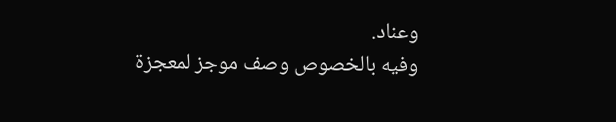وعناد.
وفيه بالخصوص وصف موجز لمعجزة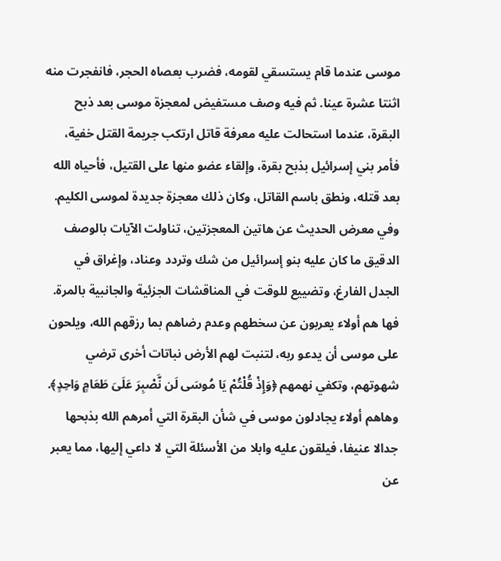موسى عندما قام يستسقي لقومه، فضرب بعصاه الحجر، فانفجرت منه اثنتا عشرة عينا. ثم فيه وصف مستفيض لمعجزة موسى بعد ذبح البقرة، عندما استحالت عليه معرفة قاتل ارتكب جريمة القتل خفية، فأمر بني إسرائيل بذبح بقرة، وإلقاء عضو منها على القتيل، فأحياه الله بعد قتله، ونطق باسم القاتل، وكان ذلك معجزة جديدة لموسى الكليم.
وفي معرض الحديث عن هاتين المعجزتين، تناولت الآيات بالوصف الدقيق ما كان عليه بنو إسرائيل من شك وتردد وعناد، وإغراق في الجدل الفارغ، وتضييع للوقت في المناقشات الجزئية والجانبية بالمرة.
فها هم أولاء يعربون عن سخطهم وعدم رضاهم بما رزقهم الله، ويلحون على موسى أن يدعو ربه، لتنبت لهم الأرض نباتات أخرى ترضي شهوتهم، وتكفي نهمهم ﴿وَإِذْ قُلْتُمْ يَا مُوسَى لَن نَّصْبِرَ عَلَىَ طَعَامٍ وَاحِدٍ﴾.
وهاهم أولاء يجادلون موسى في شأن البقرة التي أمرهم الله بذبحها جدالا عنيفا، فيلقون عليه وابلا من الأسئلة التي لا داعي إليها، مما يعبر عن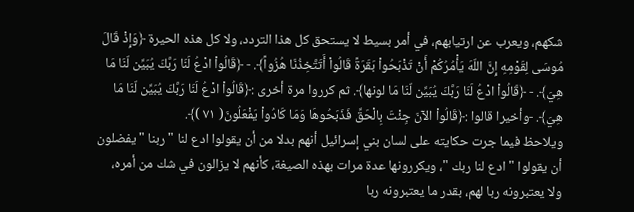شكهم، ويعرب عن ارتيابهم، في أمر بسيط لا يستحق كل هذا التردد، ولا كل هذه الحيرة ﴿وَإِذْ قَالَ مُوسَى لِقَوْمِهِ إِنَّ اللّهَ يَأْمُرُكُمْ أَنْ تَذْبَحُواْ بَقَرَةً قَالُواْ أَتَتَّخِذُنَا هُزُواً﴾. - ﴿قَالُواْ ادْعُ لَنَا رَبَّكَ يُبَيِّن لّنَا مَا هِيَ﴾. - ﴿قَالُواْ ادْعُ لَنَا رَبَّكَ يُبَيِّن لّنَا مَا لونها﴾. ثم كرروا مرة أخرى :﴿قَالُواْ ادْعُ لَنَا رَبَّكَ يُبَيِّن لّنَا مَا هِيَ﴾. -وأخيرا قالوا :﴿قَالُواْ الآنَ جِئْتَ بِالْحَقِّ فَذَبَحُوهَا وَمَا كَادُواْ يَفْعَلُونَ( ٧١ )﴾.
ويلاحظ فيما جرت حكايته على لسان بني إسرائيل أنهم بدلا من أن يقولوا ادع لنا " ربنا " يفضلون أن يقولوا " ادع لنا ربك "، ويكررونها عدة مرات بهذه الصيغة، كأنهم لا يزالون في شك من أمره، ولا يعتبرونه ربا لهم، بقدر ما يعتبرونه ربا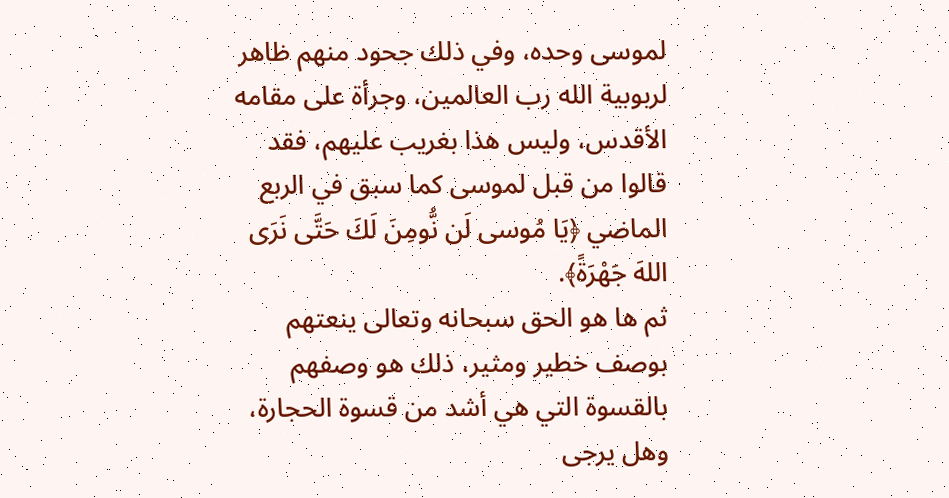لموسى وحده، وفي ذلك جحود منهم ظاهر لربوبية الله رب العالمين، وجرأة على مقامه الأقدس، وليس هذا بغريب عليهم، فقد قالوا من قبل لموسى كما سبق في الربع الماضي ﴿يَا مُوسى لَن نُّومِنَ لَكَ حَتَّى نَرَى اللهَ جَهْرَةً﴾.
ثم ها هو الحق سبحانه وتعالى ينعتهم بوصف خطير ومثير، ذلك هو وصفهم بالقسوة التي هي أشد من قسوة الحجارة، وهل يرجى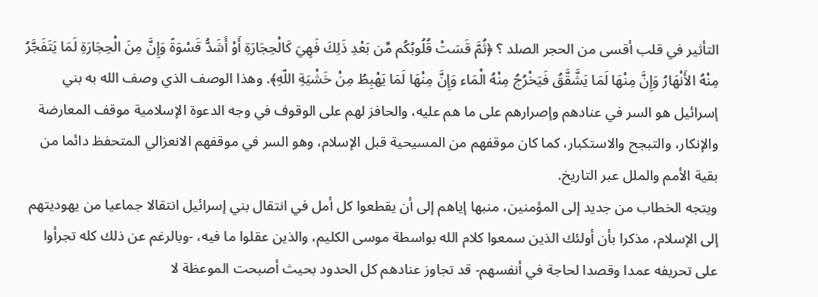التأثير في قلب أقسى من الحجر الصلد ؟ ﴿ثُمَّ قَسَتْ قُلُوبُكُم مِّن بَعْدِ ذَلِكَ فَهِيَ كَالْحِجَارَةِ أَوْ أَشَدُّ قَسْوَةً وَإِنَّ مِنَ الْحِجَارَةِ لَمَا يَتَفَجَّرُ مِنْهُ الأَنْهَارُ وَإِنَّ مِنْهَا لَمَا يَشَّقَّقُ فَيَخْرُجُ مِنْهُ الْمَاء وَإِنَّ مِنْهَا لَمَا يَهْبِطُ مِنْ خَشْيَةِ اللّهِ﴾. وهذا الوصف الذي وصف الله به بني إسرائيل هو السر في عنادهم وإصرارهم على ما هم عليه، والحافز لهم على الوقوف في وجه الدعوة الإسلامية موقف المعارضة والإنكار، والتبجح والاستكبار، كما كان موقفهم من المسيحية قبل الإسلام، وهو السر في موقفهم الانعزالي المتحفظ دائما من بقية الأمم والملل عبر التاريخ.
ويتجه الخطاب من جديد إلى المؤمنين، منبها إياهم إلى أن يقطعوا كل أمل في انتقال بني إسرائيل انتقالا جماعيا من يهوديتهم إلى الإسلام، مذكرا بأن أولئك الذين سمعوا كلام الله بواسطة موسى الكليم، والذين عقلوا ما فيه، -وبالرغم عن ذلك كله تجرأوا على تحريفه عمدا وقصدا لحاجة في أنفسهم- قد تجاوز عنادهم كل الحدود بحيث أصبحت الموعظة لا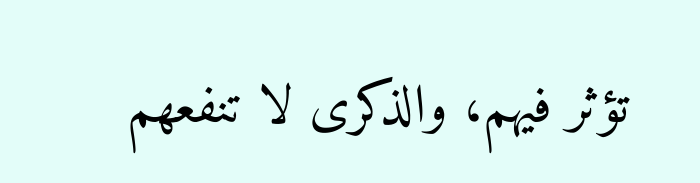تؤثر فيهم، والذكرى لا تنفعهم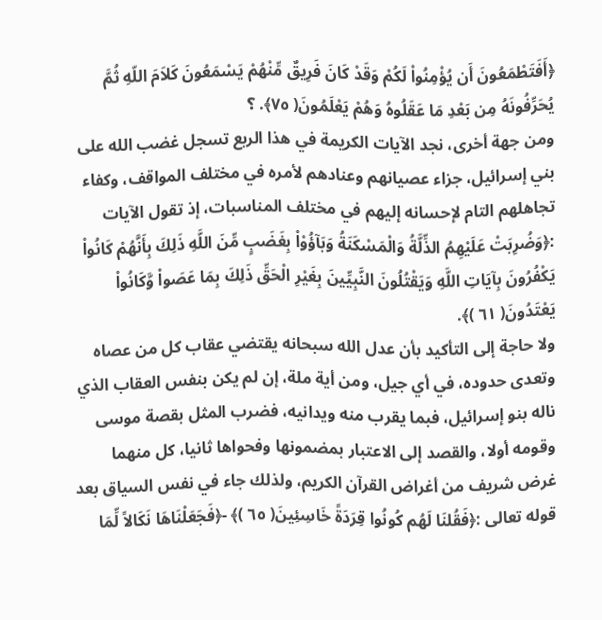﴿أَفَتَطْمَعُونَ أَن يُؤْمِنُواْ لَكُمْ وَقَدْ كَانَ فَرِيقٌ مِّنْهُمْ يَسْمَعُونَ كَلاَمَ اللّهِ ثُمَّ يُحَرِّفُونَهُ مِن بَعْدِ مَا عَقَلُوهُ وَهُمْ يَعْلَمُونَ( ٧٥﴾. ؟
ومن جهة أخرى، نجد الآيات الكريمة في هذا الربع تسجل غضب الله على بني إسرائيل، جزاء عصيانهم وعنادهم لأمره في مختلف المواقف، وكفاء تجاهلهم التام لإحسانه إليهم في مختلف المناسبات، إذ تقول الآيات :﴿وَضُرِبَتْ عَلَيْهِمُ الذِّلَّةُ وَالْمَسْكَنَةُ وَبَآؤُوْاْ بِغَضَبٍ مِّنَ اللَّهِ ذَلِكَ بِأَنَّهُمْ كَانُواْ يَكْفُرُونَ بِآيَاتِ اللَّهِ وَيَقْتُلُونَ النَّبِيِّينَ بِغَيْرِ الْحَقِّ ذَلِكَ بِمَا عَصَواْ وَّكَانُواْ يَعْتَدُونَ( ٦١ )﴾.
ولا حاجة إلى التأكيد بأن عدل الله سبحانه يقتضي عقاب كل من عصاه وتعدى حدوده، في أي جيل، ومن أية ملة، إن لم يكن بنفس العقاب الذي ناله بنو إسرائيل، فبما يقرب منه ويدانيه، فضرب المثل بقصة موسى وقومه أولا، والقصد إلى الاعتبار بمضمونها وفحواها ثانيا، كل منهما غرض شريف من أغراض القرآن الكريم، ولذلك جاء في نفس السياق بعد قوله تعالى :﴿فَقُلنَا لَهُم كُونُوا قِرَدَةً خَاسِئِينَ( ٦٥ )﴾ -﴿فَجَعَلْنَاهَا نَكَالاً لِّمَا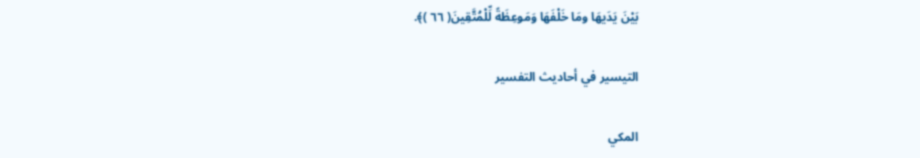بَيْنَ يَدَيهَا ومَا خَلْفَهَا وَمَوعِظَةً لِّلْمُتَّقِينَ( ٦٦ )﴾.

التيسير في أحاديث التفسير

المكي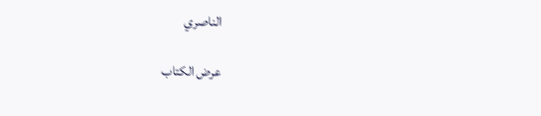الناصري

عرض الكتاب